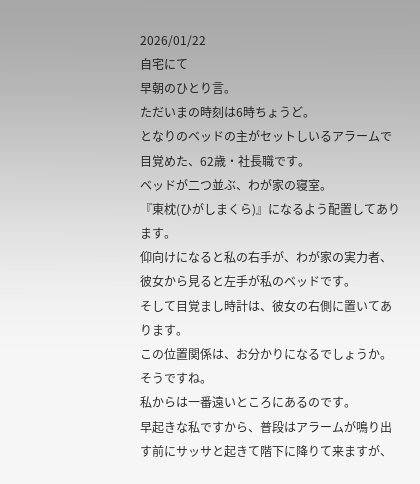2026/01/22
自宅にて
早朝のひとり言。
ただいまの時刻は6時ちょうど。
となりのベッドの主がセットしいるアラームで目覚めた、62歳・社長職です。
ベッドが二つ並ぶ、わが家の寝室。
『東枕(ひがしまくら)』になるよう配置してあります。
仰向けになると私の右手が、わが家の実力者、彼女から見ると左手が私のベッドです。
そして目覚まし時計は、彼女の右側に置いてあります。
この位置関係は、お分かりになるでしょうか。
そうですね。
私からは一番遠いところにあるのです。
早起きな私ですから、普段はアラームが鳴り出す前にサッサと起きて階下に降りて来ますが、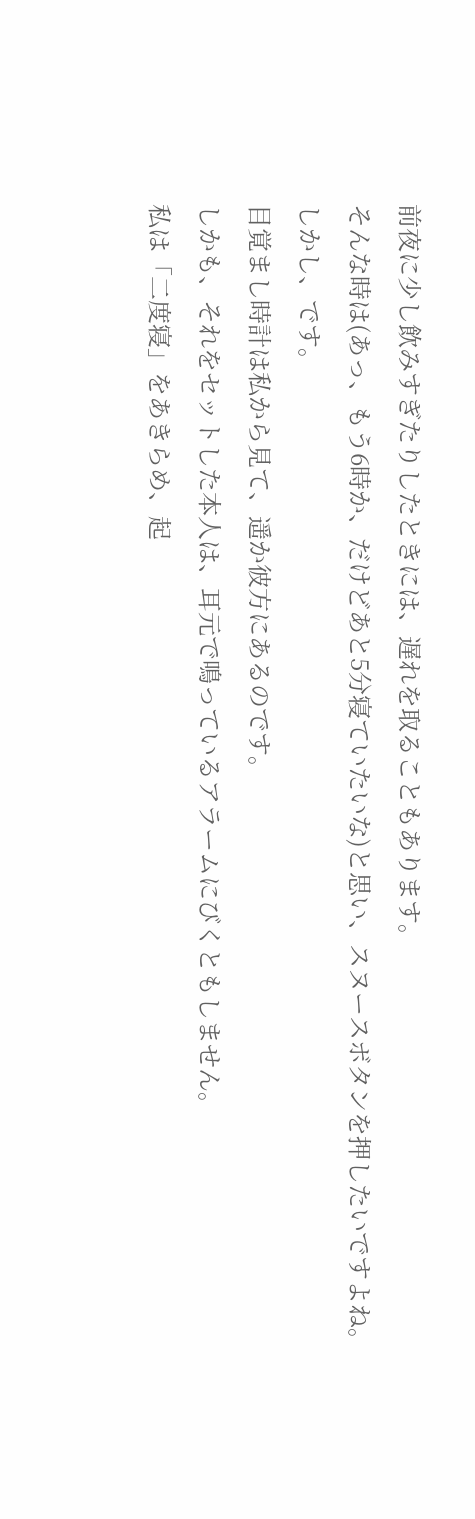前夜に少し飲みすぎたりしたときには、遅れを取ることもあります。
そんな時は(あっ、もう6時か、だけどあと5分寝ていたいな)と思い、スヌースボタンを押したいですよね。
しかし、です。
目覚まし時計は私から見て、遥か彼方にあるのです。
しかも、それをセットした本人は、耳元で鳴っているアラームにびくともしません。
私は「二度寝」をあきらめ、起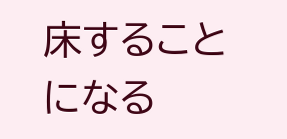床することになる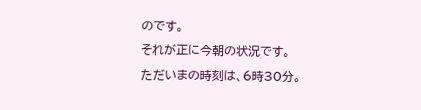のです。
それが正に今朝の状況です。
ただいまの時刻は、6時30分。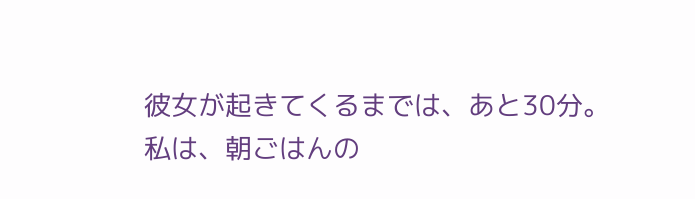彼女が起きてくるまでは、あと30分。
私は、朝ごはんの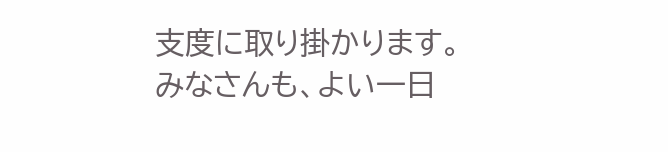支度に取り掛かります。
みなさんも、よい一日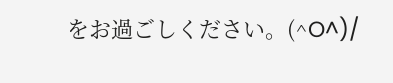をお過ごしください。(^O^)/